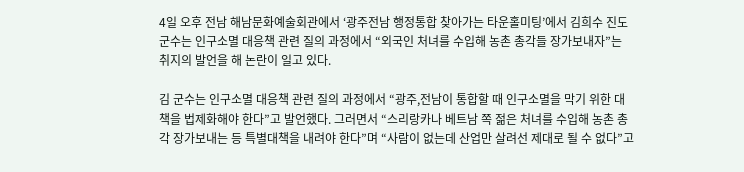4일 오후 전남 해남문화예술회관에서 ‘광주전남 행정통합 찾아가는 타운홀미팅’에서 김희수 진도군수는 인구소멸 대응책 관련 질의 과정에서 “외국인 처녀를 수입해 농촌 총각들 장가보내자”는 취지의 발언을 해 논란이 일고 있다.

김 군수는 인구소멸 대응책 관련 질의 과정에서 “광주,전남이 통합할 때 인구소멸을 막기 위한 대책을 법제화해야 한다”고 발언했다. 그러면서 “스리랑카나 베트남 쪽 젊은 처녀를 수입해 농촌 총각 장가보내는 등 특별대책을 내려야 한다”며 “사람이 없는데 산업만 살려선 제대로 될 수 없다”고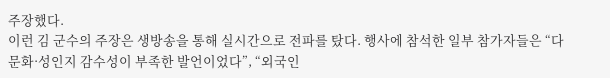주장했다.
이런 김 군수의 주장은 생방송을 통해 실시간으로 전파를 탔다. 행사에 참석한 일부 참가자들은 “다문화·성인지 감수성이 부족한 발언이었다”, “외국인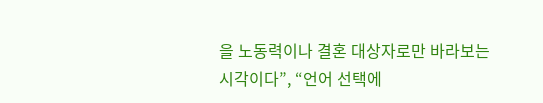을 노동력이나 결혼 대상자로만 바라보는 시각이다”, “언어 선택에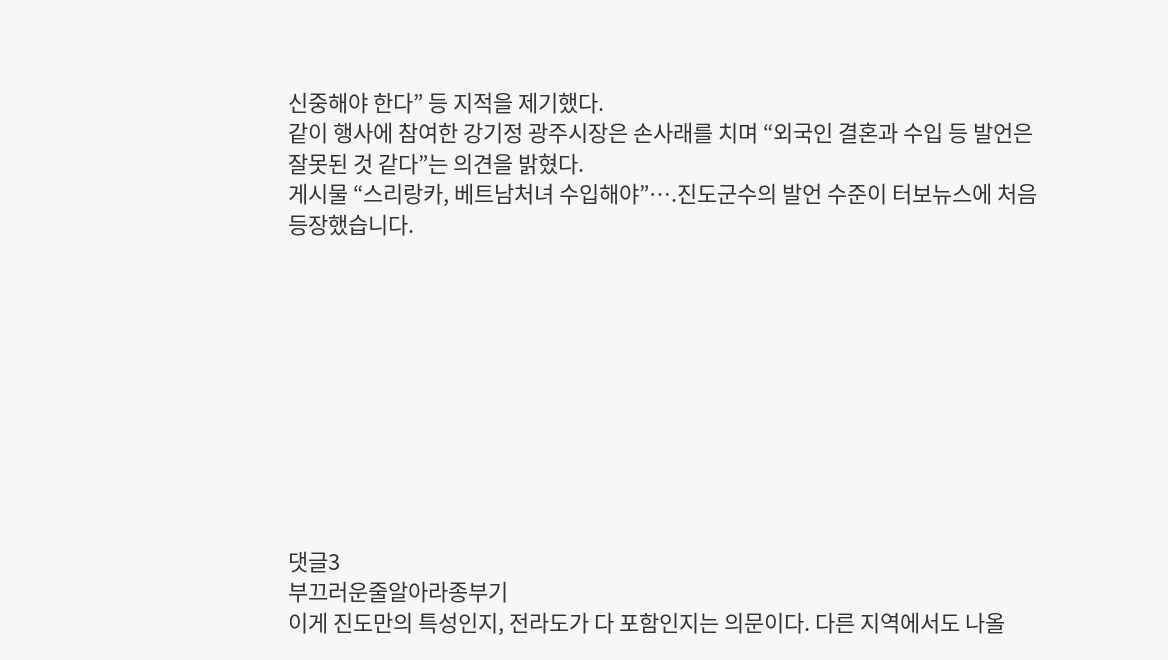신중해야 한다” 등 지적을 제기했다.
같이 행사에 참여한 강기정 광주시장은 손사래를 치며 “외국인 결혼과 수입 등 발언은 잘못된 것 같다”는 의견을 밝혔다.
게시물 “스리랑카, 베트남처녀 수입해야”….진도군수의 발언 수준이 터보뉴스에 처음 등장했습니다.










댓글3
부끄러운줄알아라종부기
이게 진도만의 특성인지, 전라도가 다 포함인지는 의문이다. 다른 지역에서도 나올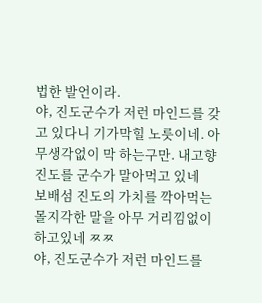법한 발언이라.
야, 진도군수가 저런 마인드를 갖고 있다니 기가막힐 노릇이네. 아무생각없이 막 하는구만. 내고향 진도를 군수가 말아먹고 있네
보배섬 진도의 가치를 깍아먹는 몰지각한 말을 아무 거리낌없이 하고있네 ㅉㅉ
야, 진도군수가 저런 마인드를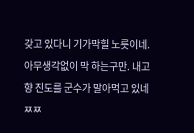갖고 있다니 기가막힐 노릇이네. 아무생각없이 막 하는구만. 내고향 진도를 군수가 말아먹고 있네
ㅉㅉ